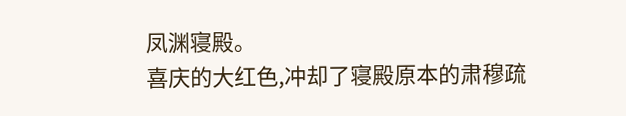凤渊寝殿。
喜庆的大红色,冲却了寝殿原本的肃穆疏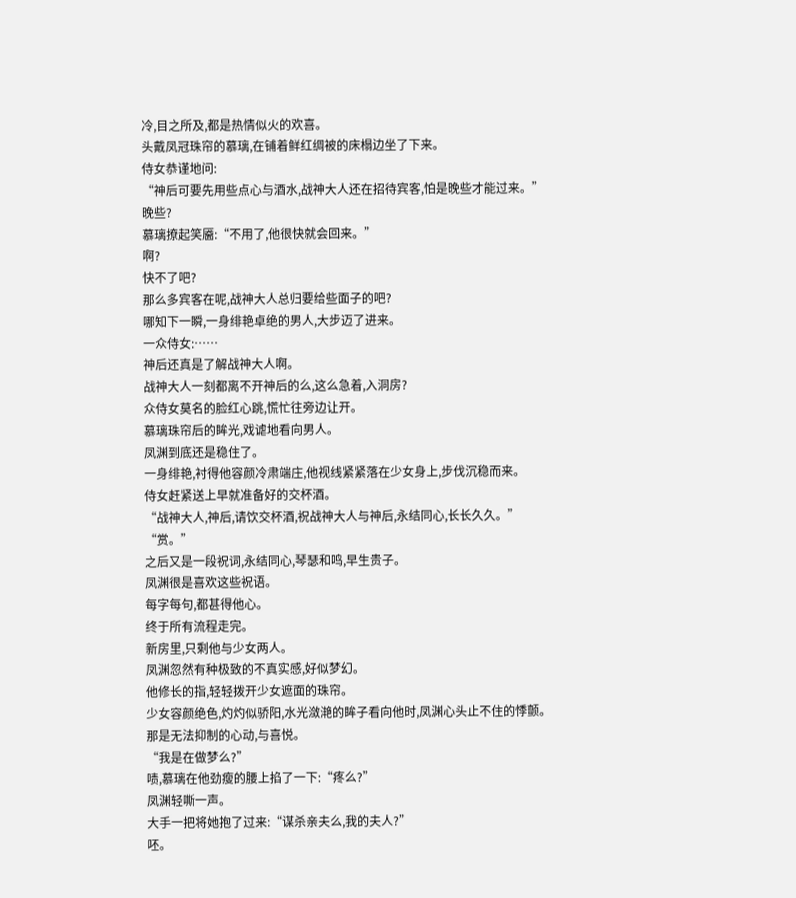冷,目之所及,都是热情似火的欢喜。
头戴凤冠珠帘的慕璃,在铺着鲜红绸被的床榻边坐了下来。
侍女恭谨地问:
“神后可要先用些点心与酒水,战神大人还在招待宾客,怕是晚些才能过来。”
晚些?
慕璃撩起笑靥:“不用了,他很快就会回来。”
啊?
快不了吧?
那么多宾客在呢,战神大人总归要给些面子的吧?
哪知下一瞬,一身绯艳卓绝的男人,大步迈了进来。
一众侍女:……
神后还真是了解战神大人啊。
战神大人一刻都离不开神后的么,这么急着,入洞房?
众侍女莫名的脸红心跳,慌忙往旁边让开。
慕璃珠帘后的眸光,戏谑地看向男人。
凤渊到底还是稳住了。
一身绯艳,衬得他容颜冷肃端庄,他视线紧紧落在少女身上,步伐沉稳而来。
侍女赶紧送上早就准备好的交杯酒。
“战神大人,神后,请饮交杯酒,祝战神大人与神后,永结同心,长长久久。”
“赏。”
之后又是一段祝词,永结同心,琴瑟和鸣,早生贵子。
凤渊很是喜欢这些祝语。
每字每句,都甚得他心。
终于所有流程走完。
新房里,只剩他与少女两人。
凤渊忽然有种极致的不真实感,好似梦幻。
他修长的指,轻轻拨开少女遮面的珠帘。
少女容颜绝色,灼灼似骄阳,水光潋滟的眸子看向他时,凤渊心头止不住的悸颤。
那是无法抑制的心动,与喜悦。
“我是在做梦么?”
啧,慕璃在他劲瘦的腰上掐了一下:“疼么?”
凤渊轻嘶一声。
大手一把将她抱了过来:“谋杀亲夫么,我的夫人?”
呸。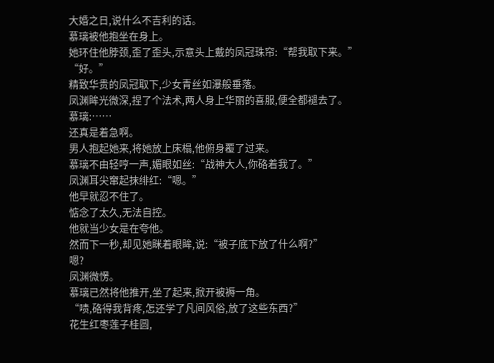大婚之日,说什么不吉利的话。
慕璃被他抱坐在身上。
她环住他脖颈,歪了歪头,示意头上戴的凤冠珠帘:“帮我取下来。”
“好。”
精致华贵的凤冠取下,少女青丝如瀑般垂落。
凤渊眸光微深,捏了个法术,两人身上华丽的喜服,便全都褪去了。
慕璃:……
还真是着急啊。
男人抱起她来,将她放上床榻,他俯身覆了过来。
慕璃不由轻哼一声,媚眼如丝:“战神大人,你硌着我了。”
凤渊耳尖窜起抹绯红:“嗯。”
他早就忍不住了。
惦念了太久,无法自控。
他就当少女是在夸他。
然而下一秒,却见她眯着眼眸,说:“被子底下放了什么啊?”
嗯?
凤渊微愣。
慕璃已然将他推开,坐了起来,掀开被褥一角。
“啧,硌得我背疼,怎还学了凡间风俗,放了这些东西?”
花生红枣莲子桂圆,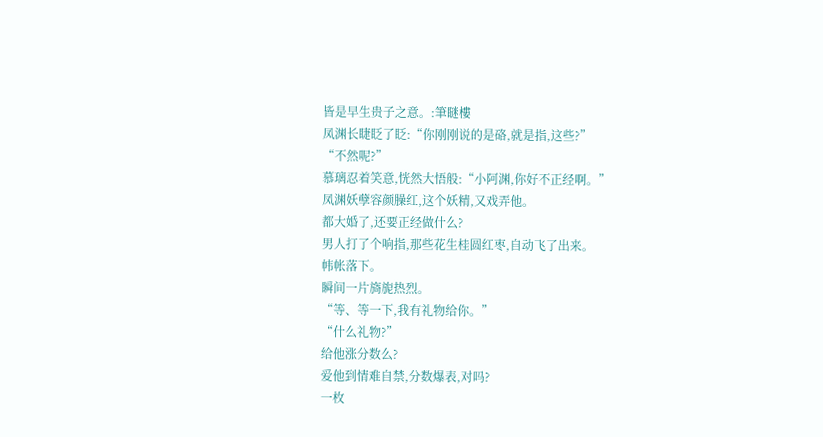皆是早生贵子之意。:筆瞇樓
凤渊长睫眨了眨:“你刚刚说的是硌,就是指,这些?”
“不然呢?”
慕璃忍着笑意,恍然大悟般:“小阿渊,你好不正经啊。”
凤渊妖孽容颜臊红,这个妖精,又戏弄他。
都大婚了,还要正经做什么?
男人打了个响指,那些花生桂圆红枣,自动飞了出来。
帏帐落下。
瞬间一片旖旎热烈。
“等、等一下,我有礼物给你。”
“什么礼物?”
给他涨分数么?
爱他到情难自禁,分数爆表,对吗?
一枚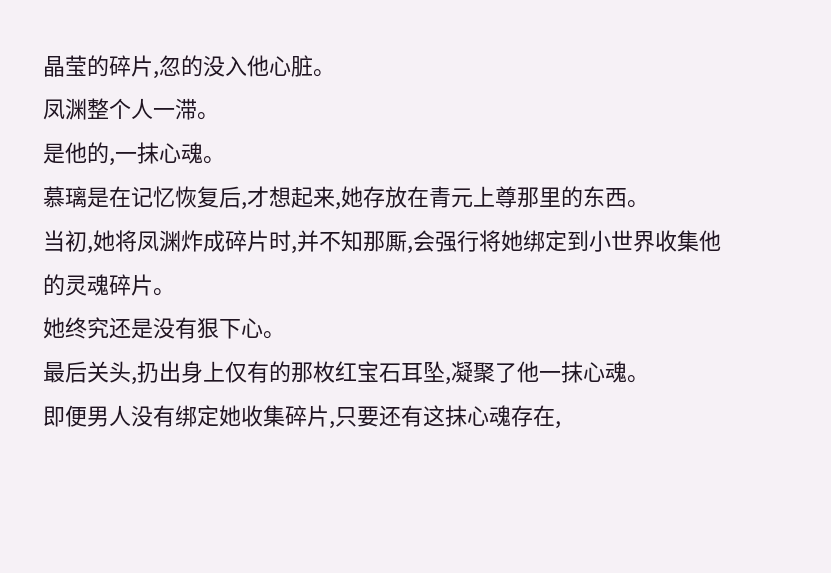晶莹的碎片,忽的没入他心脏。
凤渊整个人一滞。
是他的,一抹心魂。
慕璃是在记忆恢复后,才想起来,她存放在青元上尊那里的东西。
当初,她将凤渊炸成碎片时,并不知那厮,会强行将她绑定到小世界收集他的灵魂碎片。
她终究还是没有狠下心。
最后关头,扔出身上仅有的那枚红宝石耳坠,凝聚了他一抹心魂。
即便男人没有绑定她收集碎片,只要还有这抹心魂存在,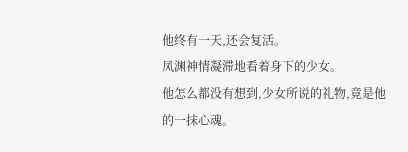他终有一天,还会复活。
凤渊神情凝滞地看着身下的少女。
他怎么都没有想到,少女所说的礼物,竟是他的一抹心魂。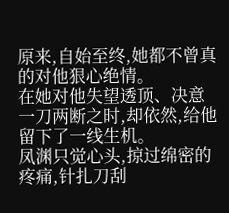原来,自始至终,她都不曾真的对他狠心绝情。
在她对他失望透顶、决意一刀两断之时,却依然,给他留下了一线生机。
凤渊只觉心头,掠过绵密的疼痛,针扎刀刮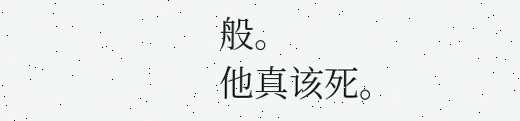般。
他真该死。